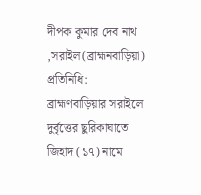দীপক কুমার দেব নাথ ,সরাইল(ব্রাহ্মনবাড়িয়া) প্রতিনিধি:
ব্রাহ্মণবাড়িয়ার সরাইলে দুর্বৃত্তের ছুরিকাঘাতে জিহাদ (১৭) নামে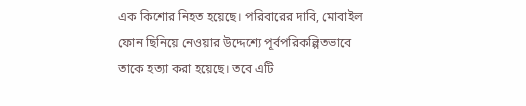এক কিশোর নিহত হয়েছে। পরিবারের দাবি, মোবাইল ফোন ছিনিয়ে নেওয়ার উদ্দেশ্যে পূর্বপরিকল্পিতভাবে তাকে হত্যা করা হয়েছে। তবে এটি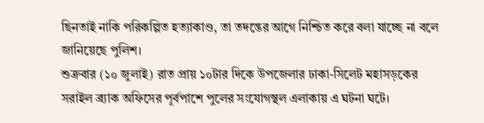ছিনতাই নাকি পরিকল্পিত হত্যাকাণ্ড, তা তদন্তের আগে নিশ্চিত করে বলা যাচ্ছে না বলে জানিয়েছে পুলিশ।
শুক্রবার (১০ জুলাই) রাত প্রায় ১০টার দিকে উপজেলার ঢাকা-সিলেট মহাসড়কের সরাইল ব্র্যাক অফিসের পূর্বপাশে পুলের সংযোগস্থল এলাকায় এ ঘটনা ঘটে।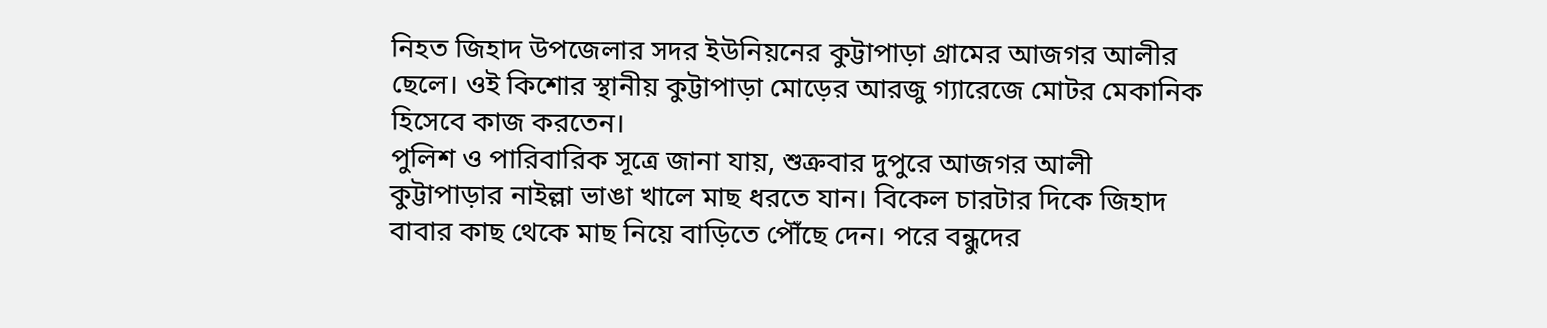নিহত জিহাদ উপজেলার সদর ইউনিয়নের কুট্টাপাড়া গ্রামের আজগর আলীর ছেলে। ওই কিশোর স্থানীয় কুট্টাপাড়া মোড়ের আরজু গ্যারেজে মোটর মেকানিক হিসেবে কাজ করতেন।
পুলিশ ও পারিবারিক সূত্রে জানা যায়, শুক্রবার দুপুরে আজগর আলী কুট্টাপাড়ার নাইল্লা ভাঙা খালে মাছ ধরতে যান। বিকেল চারটার দিকে জিহাদ বাবার কাছ থেকে মাছ নিয়ে বাড়িতে পৌঁছে দেন। পরে বন্ধুদের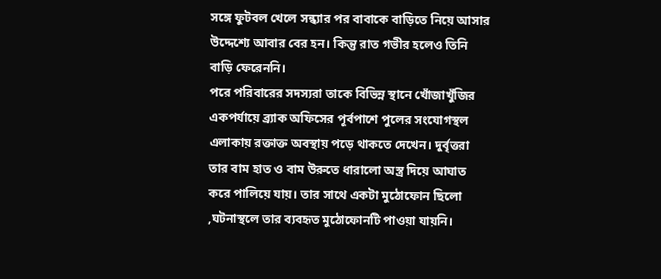সঙ্গে ফুটবল খেলে সন্ধ্যার পর বাবাকে বাড়িতে নিয়ে আসার উদ্দেশ্যে আবার বের হন। কিন্তু রাত গভীর হলেও তিনি বাড়ি ফেরেননি।
পরে পরিবারের সদস্যরা তাকে বিভিন্ন স্থানে খোঁজাখুঁজির একপর্যায়ে ব্র্যাক অফিসের পূর্বপাশে পুলের সংযোগস্থল এলাকায় রক্তাক্ত অবস্থায় পড়ে থাকতে দেখেন। দুর্বৃত্তরা তার বাম হাত ও বাম উরুতে ধারালো অস্ত্র দিয়ে আঘাত করে পালিয়ে যায়। তার সাথে একটা মুঠোফোন ছিলো ,ঘটনাস্থলে তার ব্যবহৃত মুঠোফোনটি পাওয়া যায়নি।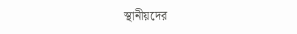স্থানীয়দের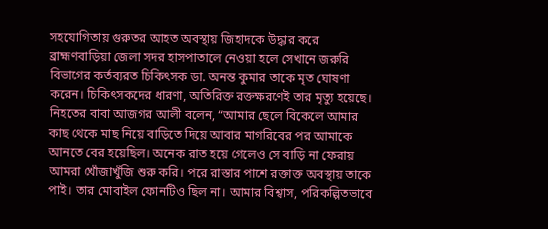সহযোগিতায় গুরুতর আহত অবস্থায় জিহাদকে উদ্ধার করে ব্রাহ্মণবাড়িয়া জেলা সদর হাসপাতালে নেওয়া হলে সেখানে জরুরি বিভাগের কর্তব্যরত চিকিৎসক ডা. অনন্ত কুমার তাকে মৃত ঘোষণা করেন। চিকিৎসকদের ধারণা, অতিরিক্ত রক্তক্ষরণেই তার মৃত্যু হয়েছে।
নিহতের বাবা আজগর আলী বলেন, “আমার ছেলে বিকেলে আমার কাছ থেকে মাছ নিয়ে বাড়িতে দিয়ে আবার মাগরিবের পর আমাকে আনতে বের হয়েছিল। অনেক রাত হয়ে গেলেও সে বাড়ি না ফেরায় আমরা খোঁজাখুঁজি শুরু করি। পরে রাস্তার পাশে রক্তাক্ত অবস্থায় তাকে পাই। তার মোবাইল ফোনটিও ছিল না। আমার বিশ্বাস, পরিকল্পিতভাবে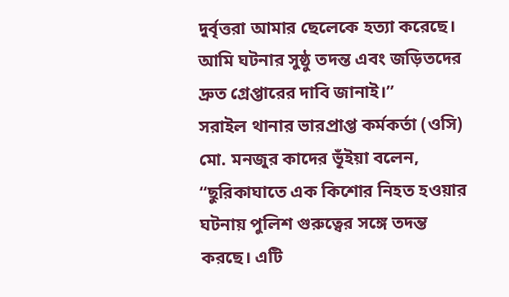দুর্বৃত্তরা আমার ছেলেকে হত্যা করেছে। আমি ঘটনার সুষ্ঠু তদন্ত এবং জড়িতদের দ্রুত গ্রেপ্তারের দাবি জানাই।”
সরাইল থানার ভারপ্রাপ্ত কর্মকর্তা (ওসি) মো. মনজুর কাদের ভূঁইয়া বলেন, “ছুরিকাঘাতে এক কিশোর নিহত হওয়ার ঘটনায় পুলিশ গুরুত্বের সঙ্গে তদন্ত করছে। এটি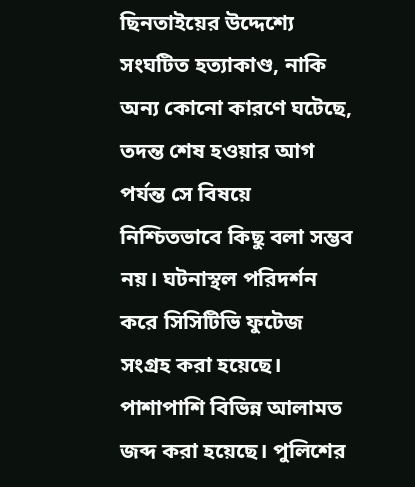ছিনতাইয়ের উদ্দেশ্যে সংঘটিত হত্যাকাণ্ড, নাকি অন্য কোনো কারণে ঘটেছে, তদন্ত শেষ হওয়ার আগ পর্যন্ত সে বিষয়ে নিশ্চিতভাবে কিছু বলা সম্ভব নয়। ঘটনাস্থল পরিদর্শন করে সিসিটিভি ফুটেজ সংগ্রহ করা হয়েছে। পাশাপাশি বিভিন্ন আলামত জব্দ করা হয়েছে। পুলিশের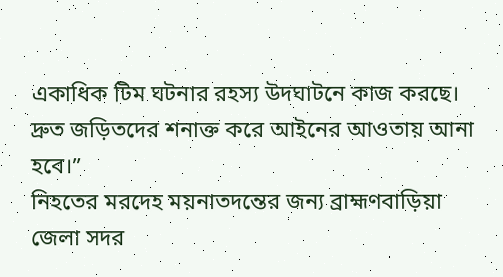একাধিক টিম ঘটনার রহস্য উদঘাটনে কাজ করছে। দ্রুত জড়িতদের শনাক্ত করে আইনের আওতায় আনা হবে।”
নিহতের মরদেহ ময়নাতদন্তের জন্য ব্রাহ্মণবাড়িয়া জেলা সদর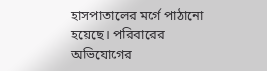হাসপাতালের মর্গে পাঠানো হয়েছে। পরিবারের অভিযোগের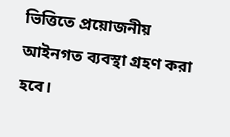ভিত্তিতে প্রয়োজনীয় আইনগত ব্যবস্থা গ্রহণ করা হবে।